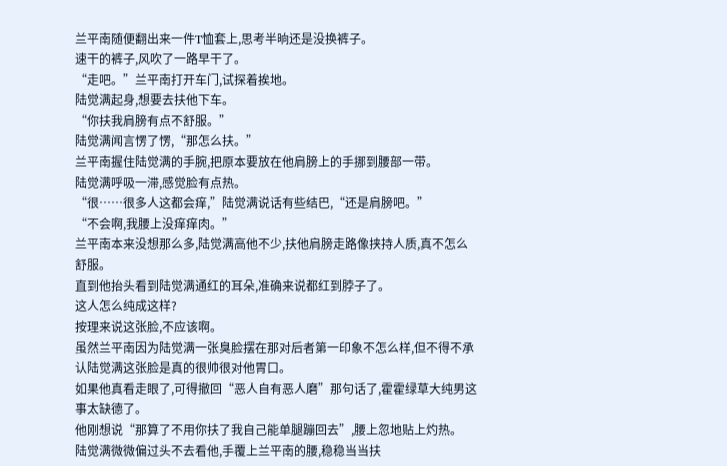兰平南随便翻出来一件T恤套上,思考半晌还是没换裤子。
速干的裤子,风吹了一路早干了。
“走吧。”兰平南打开车门,试探着挨地。
陆觉满起身,想要去扶他下车。
“你扶我肩膀有点不舒服。”
陆觉满闻言愣了愣,“那怎么扶。”
兰平南握住陆觉满的手腕,把原本要放在他肩膀上的手挪到腰部一带。
陆觉满呼吸一滞,感觉脸有点热。
“很……很多人这都会痒,”陆觉满说话有些结巴,“还是肩膀吧。”
“不会啊,我腰上没痒痒肉。”
兰平南本来没想那么多,陆觉满高他不少,扶他肩膀走路像挟持人质,真不怎么舒服。
直到他抬头看到陆觉满通红的耳朵,准确来说都红到脖子了。
这人怎么纯成这样?
按理来说这张脸,不应该啊。
虽然兰平南因为陆觉满一张臭脸摆在那对后者第一印象不怎么样,但不得不承认陆觉满这张脸是真的很帅很对他胃口。
如果他真看走眼了,可得撤回“恶人自有恶人磨”那句话了,霍霍绿草大纯男这事太缺德了。
他刚想说“那算了不用你扶了我自己能单腿蹦回去”,腰上忽地贴上灼热。
陆觉满微微偏过头不去看他,手覆上兰平南的腰,稳稳当当扶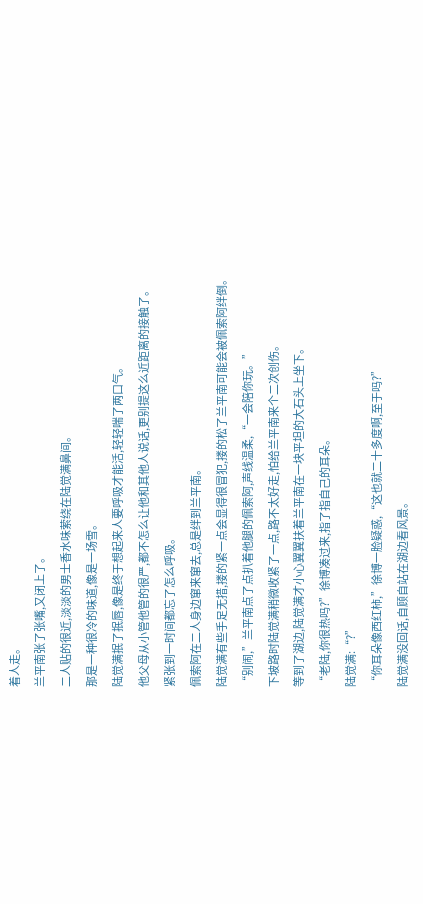着人走。
兰平南张了张嘴,又闭上了。
二人贴的很近,淡淡的男士香水味萦绕在陆觉满鼻间。
那是一种很冷的味道,像是一场雪。
陆觉满抿了抿唇,像是终于想起来人要呼吸才能活,轻轻喘了两口气。
他父母从小管他管的很严,都不怎么让他和其他人说话,更别提这么近距离的接触了。
紧张到一时间都忘了怎么呼吸。
佩索阿在二人身边窜来窜去,总是绊到兰平南。
陆觉满有些手足无措,搂的紧一点会显得很冒犯,搂的松了兰平南可能会被佩索阿绊倒。
“别闹,”兰平南点了点扒着他腿的佩索阿,声线温柔,“一会陪你玩。”
下坡路时陆觉满稍微收紧了一点,路不太好走,怕给兰平南来个二次创伤。
等到了湖边,陆觉满才小心翼翼扶着兰平南在一块平坦的大石头上坐下。
“老陆,你很热吗?”徐博凑过来,指了指自己的耳朵。
陆觉满:“?”
“你耳朵像西红柿,”徐博一脸疑惑,“这也就二十多度啊,至于吗?”
陆觉满没回话,自顾自站在湖边看风景。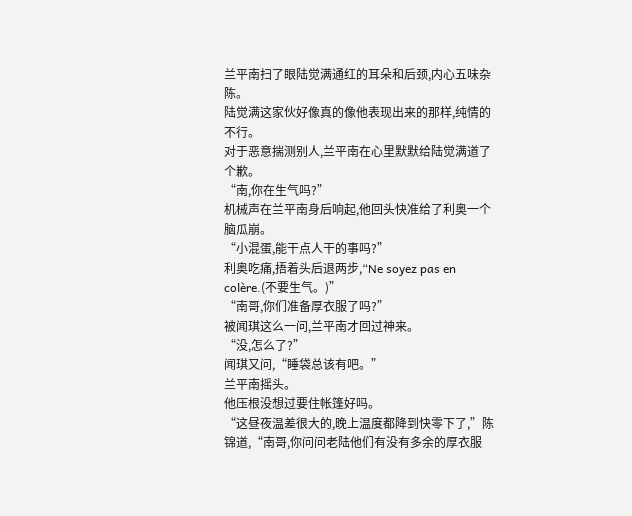兰平南扫了眼陆觉满通红的耳朵和后颈,内心五味杂陈。
陆觉满这家伙好像真的像他表现出来的那样,纯情的不行。
对于恶意揣测别人,兰平南在心里默默给陆觉满道了个歉。
“南,你在生气吗?”
机械声在兰平南身后响起,他回头快准给了利奥一个脑瓜崩。
“小混蛋,能干点人干的事吗?”
利奥吃痛,捂着头后退两步,“Ne soyez pas en colère.(不要生气。)”
“南哥,你们准备厚衣服了吗?”
被闻琪这么一问,兰平南才回过神来。
“没,怎么了?”
闻琪又问,“睡袋总该有吧。”
兰平南摇头。
他压根没想过要住帐篷好吗。
“这昼夜温差很大的,晚上温度都降到快零下了,”陈锦道,“南哥,你问问老陆他们有没有多余的厚衣服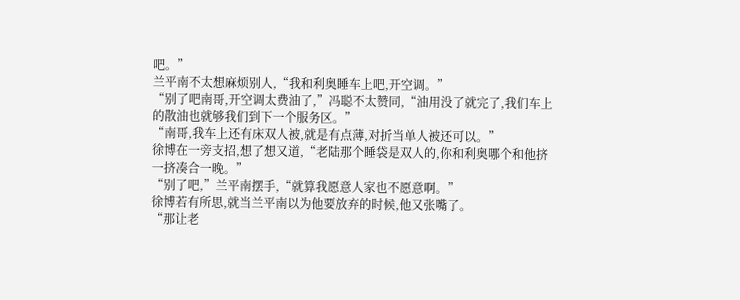吧。”
兰平南不太想麻烦别人,“我和利奥睡车上吧,开空调。”
“别了吧南哥,开空调太费油了,”冯聪不太赞同,“油用没了就完了,我们车上的散油也就够我们到下一个服务区。”
“南哥,我车上还有床双人被,就是有点薄,对折当单人被还可以。”
徐博在一旁支招,想了想又道,“老陆那个睡袋是双人的,你和利奥哪个和他挤一挤凑合一晚。”
“别了吧,”兰平南摆手,“就算我愿意人家也不愿意啊。”
徐博若有所思,就当兰平南以为他要放弃的时候,他又张嘴了。
“那让老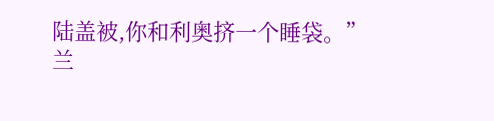陆盖被,你和利奥挤一个睡袋。”
兰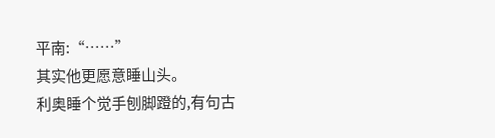平南:“……”
其实他更愿意睡山头。
利奥睡个觉手刨脚蹬的,有句古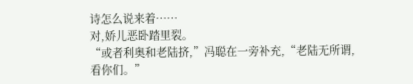诗怎么说来着……
对,娇儿恶卧踏里裂。
“或者利奥和老陆挤,”冯聪在一旁补充,“老陆无所谓,看你们。”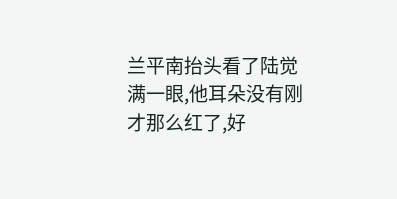兰平南抬头看了陆觉满一眼,他耳朵没有刚才那么红了,好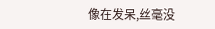像在发呆,丝毫没